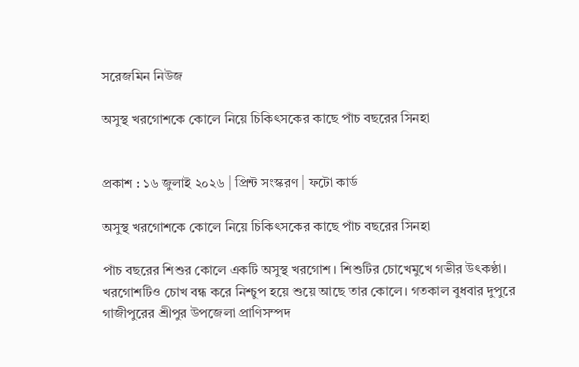সরেজমিন নিউজ

অসুস্থ খরগোশকে কোলে নিয়ে চিকিৎসকের কাছে পাঁচ বছরের সিনহা


প্রকাশ : ১৬ জুলাই ২০২৬ | প্রিন্ট সংস্করণ | ফটো কার্ড

অসুস্থ খরগোশকে কোলে নিয়ে চিকিৎসকের কাছে পাঁচ বছরের সিনহা

পাঁচ বছরের শিশুর কোলে একটি অসুস্থ খরগোশ। শিশুটির চোখেমুখে গভীর উৎকণ্ঠা। খরগোশটিও চোখ বন্ধ করে নিশ্চুপ হয়ে শুয়ে আছে তার কোলে। গতকাল বুধবার দুপুরে গাজীপুরের শ্রীপুর উপজেলা প্রাণিসম্পদ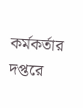কর্মকর্তার দপ্তরে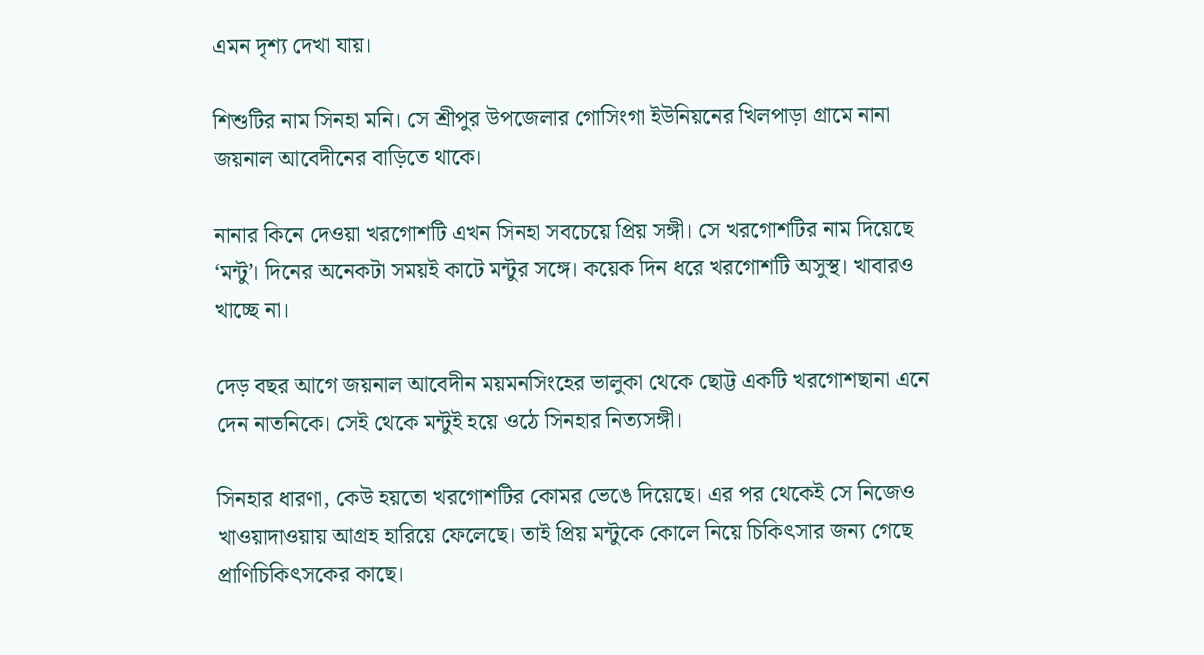এমন দৃশ্য দেখা যায়।

শিশুটির নাম সিনহা মনি। সে শ্রীপুর উপজেলার গোসিংগা ইউনিয়নের খিলপাড়া গ্রামে নানা জয়নাল আবেদীনের বাড়িতে থাকে।

নানার কিনে দেওয়া খরগোশটি এখন সিনহা সবচেয়ে প্রিয় সঙ্গী। সে খরগোশটির নাম দিয়েছে ‘মন্টু’। দিনের অনেকটা সময়ই কাটে মন্টুর সঙ্গে। কয়েক দিন ধরে খরগোশটি অসুস্থ। খাবারও খাচ্ছে না।

দেড় বছর আগে জয়নাল আবেদীন ময়মনসিংহের ভালুকা থেকে ছোট্ট একটি খরগোশছানা এনে দেন নাতনিকে। সেই থেকে মন্টুই হয়ে ওঠে সিনহার নিত্যসঙ্গী।

সিনহার ধারণা, কেউ হয়তো খরগোশটির কোমর ভেঙে দিয়েছে। এর পর থেকেই সে নিজেও খাওয়াদাওয়ায় আগ্রহ হারিয়ে ফেলেছে। তাই প্রিয় মন্টুকে কোলে নিয়ে চিকিৎসার জন্য গেছে প্রাণিচিকিৎসকের কাছে।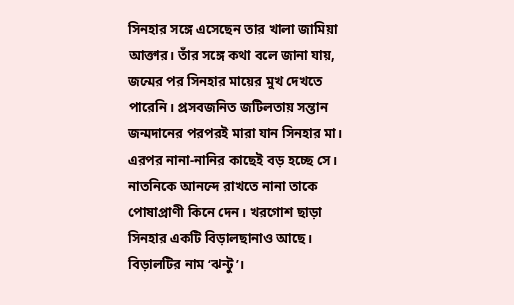সিনহার সঙ্গে এসেছেন তার খালা জামিয়া আক্তার। তাঁর সঙ্গে কথা বলে জানা যায়, জন্মের পর সিনহার মায়ের মুখ দেখতে পারেনি। প্রসবজনিত জটিলতায় সন্তান জন্মদানের পরপরই মারা যান সিনহার মা। এরপর নানা-নানির কাছেই বড় হচ্ছে সে। নাতনিকে আনন্দে রাখতে নানা তাকে পোষাপ্রাণী কিনে দেন। খরগোশ ছাড়া সিনহার একটি বিড়ালছানাও আছে। বিড়ালটির নাম ‘ঝন্টু’।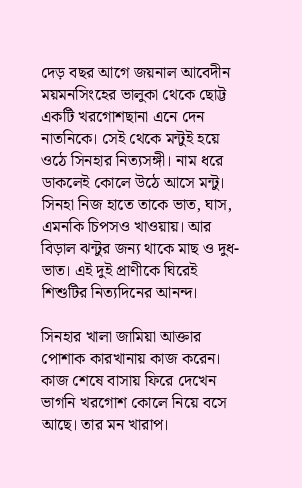দেড় বছর আগে জয়নাল আবেদীন ময়মনসিংহের ভালুকা থেকে ছোট্ট একটি খরগোশছানা এনে দেন নাতনিকে। সেই থেকে মন্টুই হয়ে ওঠে সিনহার নিত্যসঙ্গী। নাম ধরে ডাকলেই কোলে উঠে আসে মন্টু। সিনহা নিজ হাতে তাকে ভাত, ঘাস, এমনকি চিপসও খাওয়ায়। আর বিড়াল ঝন্টুর জন্য থাকে মাছ ও দুধ-ভাত। এই দুই প্রাণীকে ঘিরেই শিশুটির নিত্যদিনের আনন্দ।

সিনহার খালা জামিয়া আক্তার পোশাক কারখানায় কাজ করেন। কাজ শেষে বাসায় ফিরে দেখেন ভাগনি খরগোশ কোলে নিয়ে বসে আছে। তার মন খারাপ।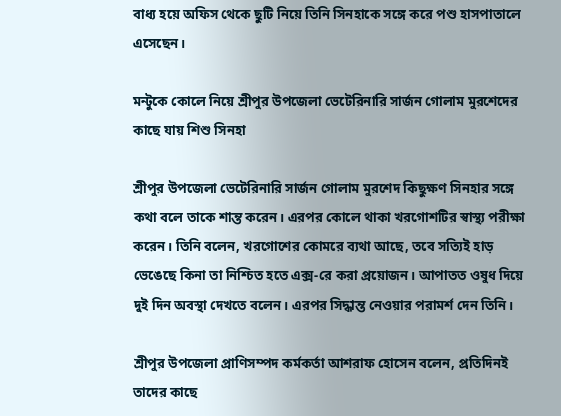বাধ্য হয়ে অফিস থেকে ছুটি নিয়ে তিনি সিনহাকে সঙ্গে করে পশু হাসপাতালে এসেছেন।

মন্টুকে কোলে নিয়ে শ্রীপুর উপজেলা ভেটেরিনারি সার্জন গোলাম মুরশেদের কাছে যায় শিশু সিনহা

শ্রীপুর উপজেলা ভেটেরিনারি সার্জন গোলাম মুরশেদ কিছুক্ষণ সিনহার সঙ্গে কথা বলে তাকে শান্ত করেন। এরপর কোলে থাকা খরগোশটির স্বাস্থ্য পরীক্ষা করেন। তিনি বলেন, খরগোশের কোমরে ব্যথা আছে, তবে সত্যিই হাড় ভেঙেছে কিনা তা নিশ্চিত হতে এক্স-রে করা প্রয়োজন। আপাতত ওষুধ দিয়ে দুই দিন অবস্থা দেখতে বলেন। এরপর সিদ্ধান্ত নেওয়ার পরামর্শ দেন তিনি।

শ্রীপুর উপজেলা প্রাণিসম্পদ কর্মকর্তা আশরাফ হোসেন বলেন, প্রতিদিনই তাদের কাছে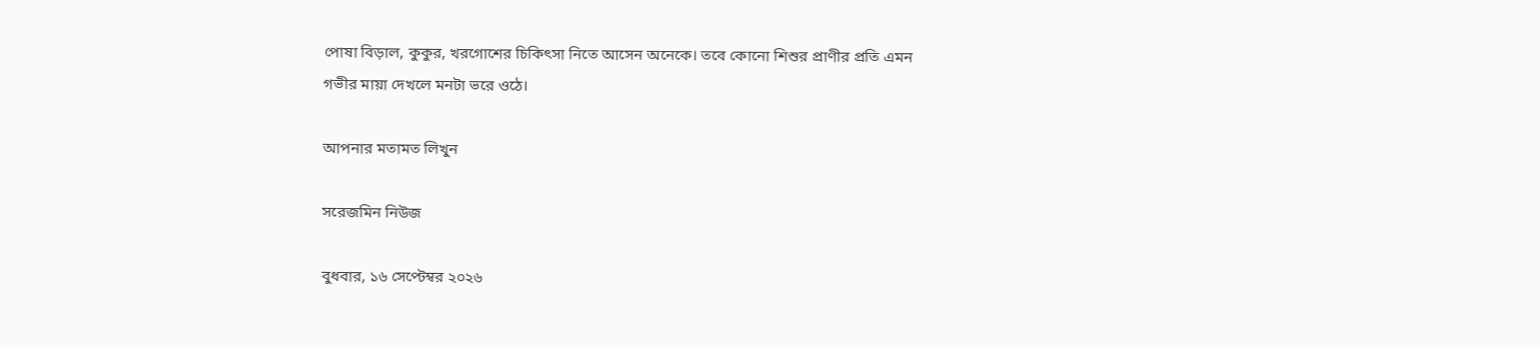পোষা বিড়াল, কুকুর, খরগোশের চিকিৎসা নিতে আসেন অনেকে। তবে কোনো শিশুর প্রাণীর প্রতি এমন গভীর মায়া দেখলে মনটা ভরে ওঠে।

আপনার মতামত লিখুন

সরেজমিন নিউজ

বুধবার, ১৬ সেপ্টেম্বর ২০২৬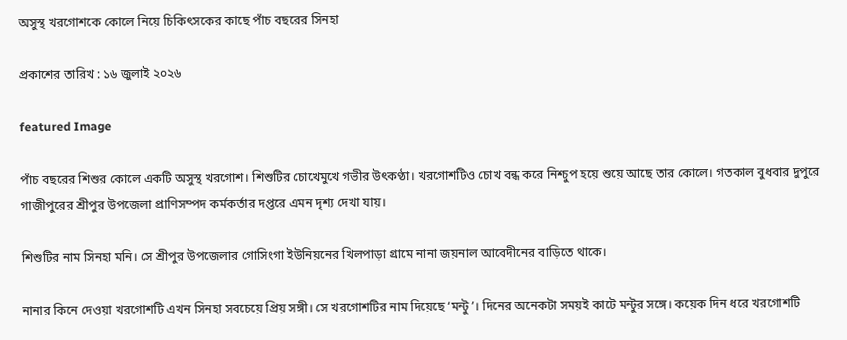অসুস্থ খরগোশকে কোলে নিয়ে চিকিৎসকের কাছে পাঁচ বছরের সিনহা

প্রকাশের তারিখ : ১৬ জুলাই ২০২৬

featured Image

পাঁচ বছরের শিশুর কোলে একটি অসুস্থ খরগোশ। শিশুটির চোখেমুখে গভীর উৎকণ্ঠা। খরগোশটিও চোখ বন্ধ করে নিশ্চুপ হয়ে শুয়ে আছে তার কোলে। গতকাল বুধবার দুপুরে গাজীপুরের শ্রীপুর উপজেলা প্রাণিসম্পদ কর্মকর্তার দপ্তরে এমন দৃশ্য দেখা যায়।

শিশুটির নাম সিনহা মনি। সে শ্রীপুর উপজেলার গোসিংগা ইউনিয়নের খিলপাড়া গ্রামে নানা জয়নাল আবেদীনের বাড়িতে থাকে।

নানার কিনে দেওয়া খরগোশটি এখন সিনহা সবচেয়ে প্রিয় সঙ্গী। সে খরগোশটির নাম দিয়েছে ‘মন্টু’। দিনের অনেকটা সময়ই কাটে মন্টুর সঙ্গে। কয়েক দিন ধরে খরগোশটি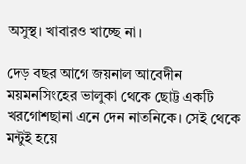অসুস্থ। খাবারও খাচ্ছে না।

দেড় বছর আগে জয়নাল আবেদীন ময়মনসিংহের ভালুকা থেকে ছোট্ট একটি খরগোশছানা এনে দেন নাতনিকে। সেই থেকে মন্টুই হয়ে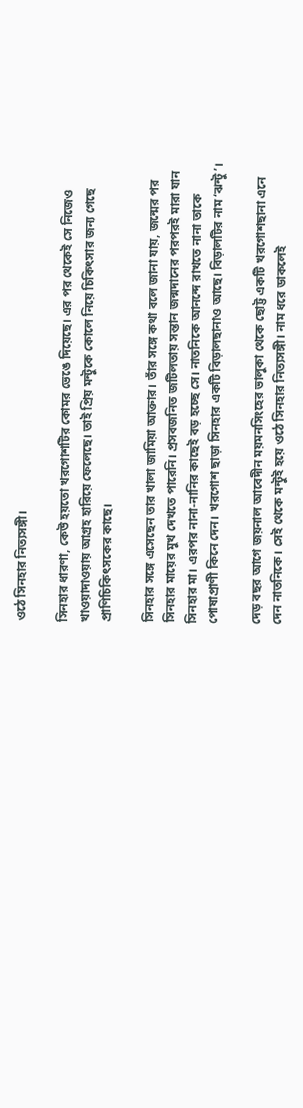ওঠে সিনহার নিত্যসঙ্গী।

সিনহার ধারণা, কেউ হয়তো খরগোশটির কোমর ভেঙে দিয়েছে। এর পর থেকেই সে নিজেও খাওয়াদাওয়ায় আগ্রহ হারিয়ে ফেলেছে। তাই প্রিয় মন্টুকে কোলে নিয়ে চিকিৎসার জন্য গেছে প্রাণিচিকিৎসকের কাছে।

সিনহার সঙ্গে এসেছেন তার খালা জামিয়া আক্তার। তাঁর সঙ্গে কথা বলে জানা যায়, জন্মের পর সিনহার মায়ের মুখ দেখতে পারেনি। প্রসবজনিত জটিলতায় সন্তান জন্মদানের পরপরই মারা যান সিনহার মা। এরপর নানা-নানির কাছেই বড় হচ্ছে সে। নাতনিকে আনন্দে রাখতে নানা তাকে পোষাপ্রাণী কিনে দেন। খরগোশ ছাড়া সিনহার একটি বিড়ালছানাও আছে। বিড়ালটির নাম ‘ঝন্টু’।

দেড় বছর আগে জয়নাল আবেদীন ময়মনসিংহের ভালুকা থেকে ছোট্ট একটি খরগোশছানা এনে দেন নাতনিকে। সেই থেকে মন্টুই হয়ে ওঠে সিনহার নিত্যসঙ্গী। নাম ধরে ডাকলেই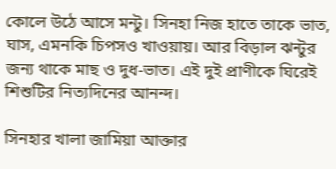কোলে উঠে আসে মন্টু। সিনহা নিজ হাতে তাকে ভাত, ঘাস, এমনকি চিপসও খাওয়ায়। আর বিড়াল ঝন্টুর জন্য থাকে মাছ ও দুধ-ভাত। এই দুই প্রাণীকে ঘিরেই শিশুটির নিত্যদিনের আনন্দ।

সিনহার খালা জামিয়া আক্তার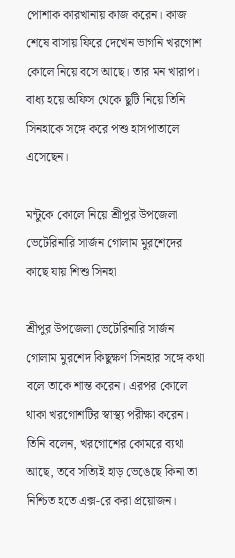পোশাক কারখানায় কাজ করেন। কাজ শেষে বাসায় ফিরে দেখেন ভাগনি খরগোশ কোলে নিয়ে বসে আছে। তার মন খারাপ। বাধ্য হয়ে অফিস থেকে ছুটি নিয়ে তিনি সিনহাকে সঙ্গে করে পশু হাসপাতালে এসেছেন।

মন্টুকে কোলে নিয়ে শ্রীপুর উপজেলা ভেটেরিনারি সার্জন গোলাম মুরশেদের কাছে যায় শিশু সিনহা

শ্রীপুর উপজেলা ভেটেরিনারি সার্জন গোলাম মুরশেদ কিছুক্ষণ সিনহার সঙ্গে কথা বলে তাকে শান্ত করেন। এরপর কোলে থাকা খরগোশটির স্বাস্থ্য পরীক্ষা করেন। তিনি বলেন, খরগোশের কোমরে ব্যথা আছে, তবে সত্যিই হাড় ভেঙেছে কিনা তা নিশ্চিত হতে এক্স-রে করা প্রয়োজন।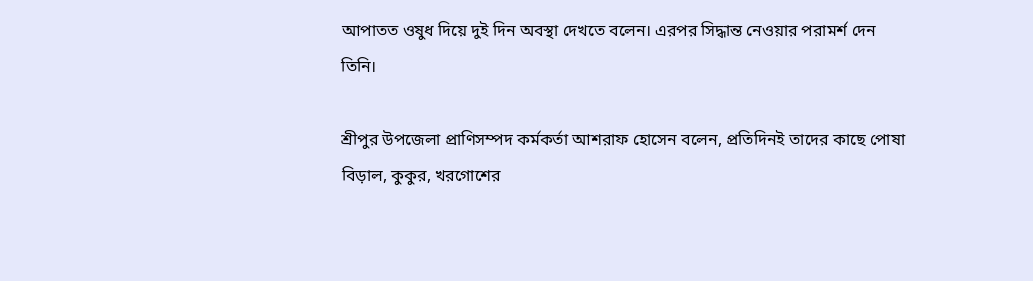আপাতত ওষুধ দিয়ে দুই দিন অবস্থা দেখতে বলেন। এরপর সিদ্ধান্ত নেওয়ার পরামর্শ দেন তিনি।

শ্রীপুর উপজেলা প্রাণিসম্পদ কর্মকর্তা আশরাফ হোসেন বলেন, প্রতিদিনই তাদের কাছে পোষা বিড়াল, কুকুর, খরগোশের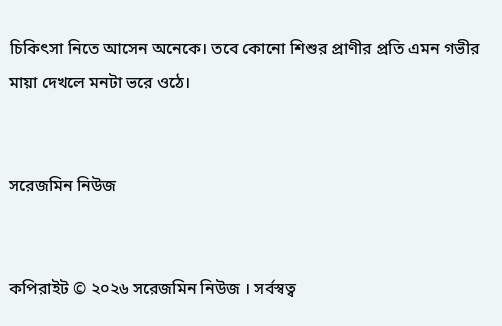চিকিৎসা নিতে আসেন অনেকে। তবে কোনো শিশুর প্রাণীর প্রতি এমন গভীর মায়া দেখলে মনটা ভরে ওঠে।


সরেজমিন নিউজ


কপিরাইট © ২০২৬ সরেজমিন নিউজ । সর্বস্বত্ব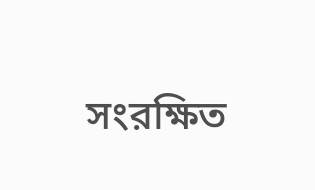সংরক্ষিত